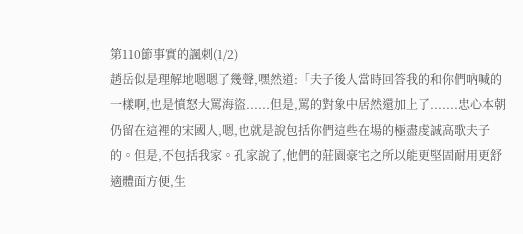第110節事實的諷刺(1/2)
趙岳似是理解地嗯嗯了幾聲,嘿然道:「夫子後人當時回答我的和你們吶喊的一樣啊,也是憤怒大罵海盜......但是,罵的對象中居然還加上了.......忠心本朝仍留在這裡的宋國人,嗯,也就是說包括你們這些在場的極盡虔誠高歌夫子的。但是,不包括我家。孔家說了,他們的莊園豪宅之所以能更堅固耐用更舒適體面方便,生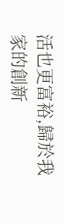活也更富裕,歸於我家的創新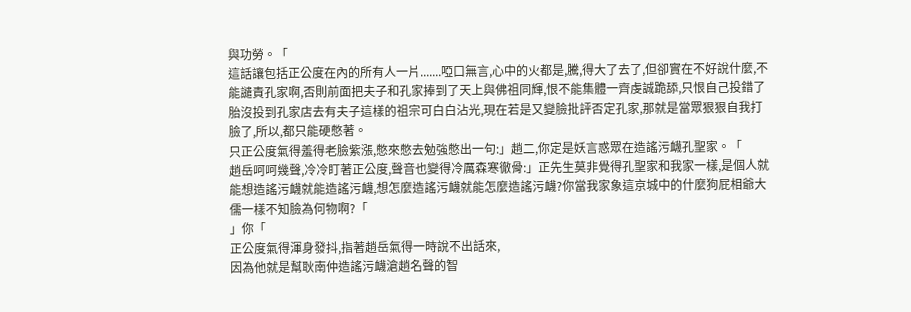與功勞。「
這話讓包括正公度在內的所有人一片.......啞口無言,心中的火都是,騰,得大了去了,但卻實在不好說什麼,不能譴責孔家啊,否則前面把夫子和孔家捧到了天上與佛祖同輝,恨不能集體一齊虔誠跪舔,只恨自己投錯了胎沒投到孔家店去有夫子這樣的祖宗可白白沾光,現在若是又變臉批評否定孔家,那就是當眾狠狠自我打臉了,所以,都只能硬憋著。
只正公度氣得羞得老臉紫漲,憋來憋去勉強憋出一句:」趙二,你定是妖言惑眾在造謠污衊孔聖家。「
趙岳呵呵幾聲,冷冷盯著正公度,聲音也變得冷厲森寒徹骨:」正先生莫非覺得孔聖家和我家一樣,是個人就能想造謠污衊就能造謠污衊,想怎麼造謠污衊就能怎麼造謠污衊?你當我家象這京城中的什麼狗屁相爺大儒一樣不知臉為何物啊?「
」你「
正公度氣得渾身發抖,指著趙岳氣得一時說不出話來,
因為他就是幫耿南仲造謠污衊滄趙名聲的智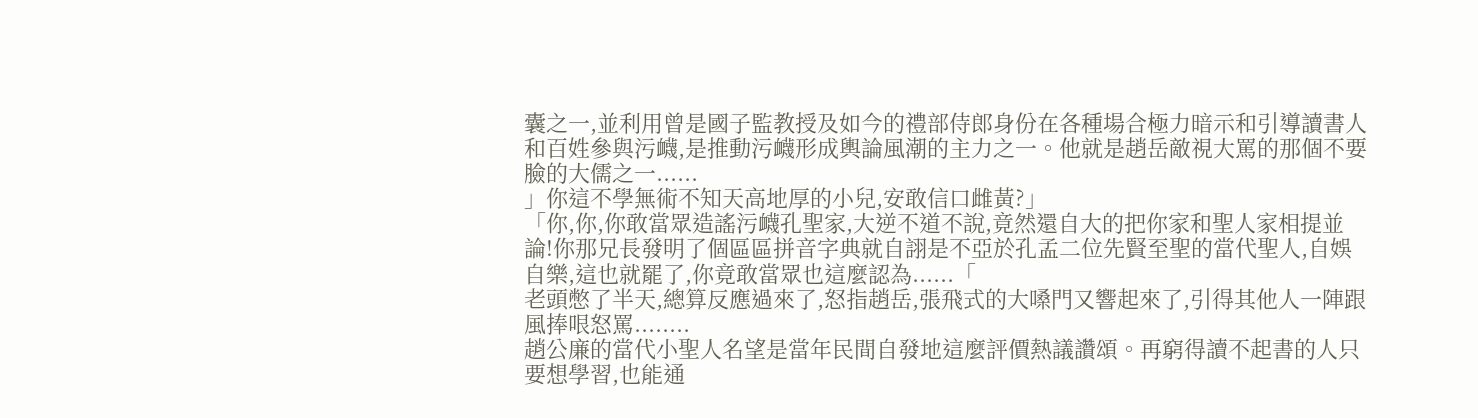囊之一,並利用曾是國子監教授及如今的禮部侍郎身份在各種場合極力暗示和引導讀書人和百姓參與污衊,是推動污衊形成輿論風潮的主力之一。他就是趙岳敵視大罵的那個不要臉的大儒之一......
」你這不學無術不知天高地厚的小兒,安敢信口雌黃?」
「你,你,你敢當眾造謠污衊孔聖家,大逆不道不說,竟然還自大的把你家和聖人家相提並論!你那兄長發明了個區區拼音字典就自詡是不亞於孔孟二位先賢至聖的當代聖人,自娛自樂,這也就罷了,你竟敢當眾也這麼認為......「
老頭憋了半天,總算反應過來了,怒指趙岳,張飛式的大嗓門又響起來了,引得其他人一陣跟風捧哏怒罵........
趙公廉的當代小聖人名望是當年民間自發地這麼評價熱議讚頌。再窮得讀不起書的人只要想學習,也能通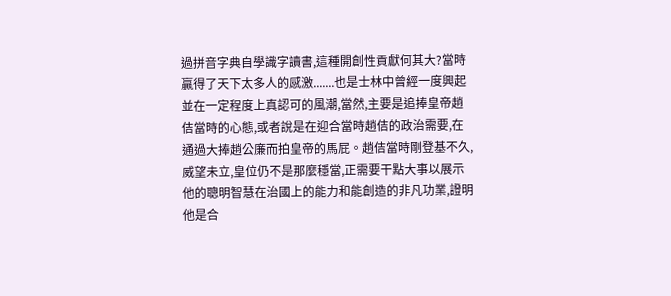過拼音字典自學識字讀書,這種開創性貢獻何其大?當時贏得了天下太多人的感激.......也是士林中曾經一度興起並在一定程度上真認可的風潮,當然,主要是追捧皇帝趙佶當時的心態,或者說是在迎合當時趙佶的政治需要,在通過大捧趙公廉而拍皇帝的馬屁。趙佶當時剛登基不久,威望未立,皇位仍不是那麼穩當,正需要干點大事以展示他的聰明智慧在治國上的能力和能創造的非凡功業,證明他是合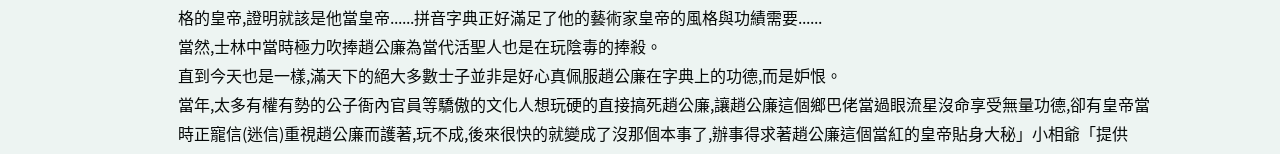格的皇帝,證明就該是他當皇帝......拼音字典正好滿足了他的藝術家皇帝的風格與功績需要......
當然,士林中當時極力吹捧趙公廉為當代活聖人也是在玩陰毒的捧殺。
直到今天也是一樣,滿天下的絕大多數士子並非是好心真佩服趙公廉在字典上的功德,而是妒恨。
當年,太多有權有勢的公子衙內官員等驕傲的文化人想玩硬的直接搞死趙公廉,讓趙公廉這個鄉巴佬當過眼流星沒命享受無量功德,卻有皇帝當時正寵信(迷信)重視趙公廉而護著,玩不成,後來很快的就變成了沒那個本事了,辦事得求著趙公廉這個當紅的皇帝貼身大秘」小相爺「提供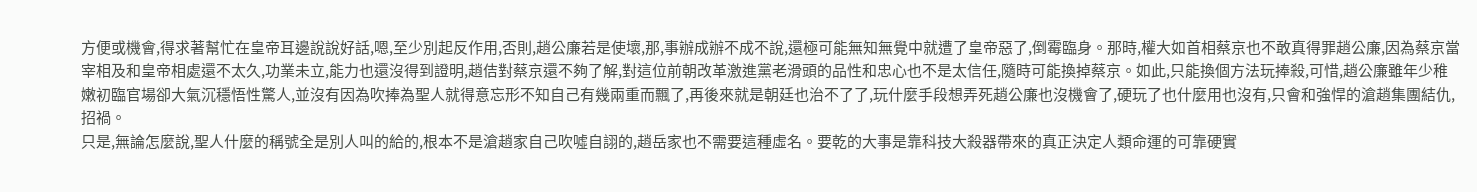方便或機會,得求著幫忙在皇帝耳邊說說好話,嗯,至少別起反作用,否則,趙公廉若是使壞,那,事辦成辦不成不說,還極可能無知無覺中就遭了皇帝惡了,倒霉臨身。那時,權大如首相蔡京也不敢真得罪趙公廉,因為蔡京當宰相及和皇帝相處還不太久,功業未立,能力也還沒得到證明,趙佶對蔡京還不夠了解,對這位前朝改革激進黨老滑頭的品性和忠心也不是太信任,隨時可能換掉蔡京。如此,只能換個方法玩捧殺,可惜,趙公廉雖年少稚嫩初臨官場卻大氣沉穩悟性驚人,並沒有因為吹捧為聖人就得意忘形不知自己有幾兩重而飄了,再後來就是朝廷也治不了了,玩什麼手段想弄死趙公廉也沒機會了,硬玩了也什麼用也沒有,只會和強悍的滄趙集團結仇,招禍。
只是,無論怎麼說,聖人什麼的稱號全是別人叫的給的,根本不是滄趙家自己吹噓自詡的,趙岳家也不需要這種虛名。要乾的大事是靠科技大殺器帶來的真正決定人類命運的可靠硬實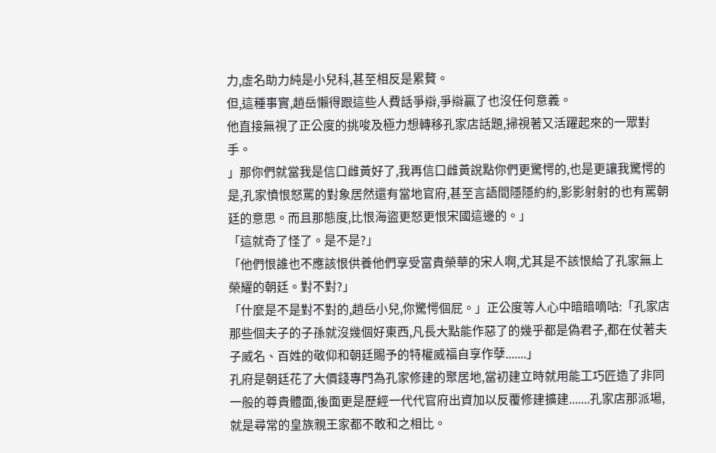力,虛名助力純是小兒科,甚至相反是累贅。
但,這種事實,趙岳懶得跟這些人費話爭辯,爭辯贏了也沒任何意義。
他直接無視了正公度的挑唆及極力想轉移孔家店話題,掃視著又活躍起來的一眾對手。
」那你們就當我是信口雌黃好了,我再信口雌黃說點你們更驚愕的,也是更讓我驚愕的是,孔家憤恨怒罵的對象居然還有當地官府,甚至言語間隱隱約約,影影射射的也有罵朝廷的意思。而且那態度,比恨海盜更怒更恨宋國這邊的。」
「這就奇了怪了。是不是?」
「他們恨誰也不應該恨供養他們享受富貴榮華的宋人啊,尤其是不該恨給了孔家無上榮耀的朝廷。對不對?」
「什麼是不是對不對的,趙岳小兒,你驚愕個屁。」正公度等人心中暗暗嘀咕:「孔家店那些個夫子的子孫就沒幾個好東西,凡長大點能作惡了的幾乎都是偽君子,都在仗著夫子威名、百姓的敬仰和朝廷賜予的特權威福自享作孽.......」
孔府是朝廷花了大價錢專門為孔家修建的聚居地,當初建立時就用能工巧匠造了非同一般的尊貴體面,後面更是歷經一代代官府出資加以反覆修建擴建.......孔家店那派場,就是尋常的皇族親王家都不敢和之相比。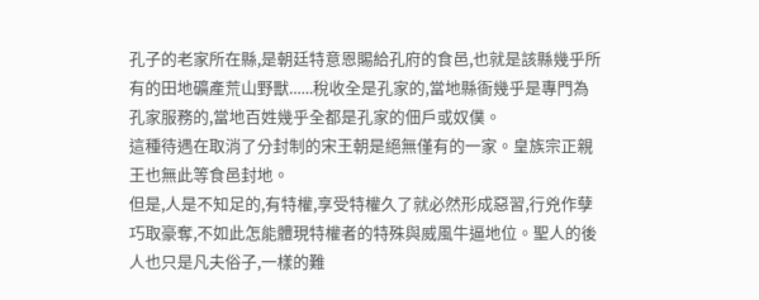孔子的老家所在縣,是朝廷特意恩賜給孔府的食邑,也就是該縣幾乎所有的田地礦產荒山野獸......稅收全是孔家的,當地縣衙幾乎是專門為孔家服務的,當地百姓幾乎全都是孔家的佃戶或奴僕。
這種待遇在取消了分封制的宋王朝是絕無僅有的一家。皇族宗正親王也無此等食邑封地。
但是,人是不知足的,有特權,享受特權久了就必然形成惡習,行兇作孽巧取豪奪,不如此怎能體現特權者的特殊與威風牛逼地位。聖人的後人也只是凡夫俗子,一樣的難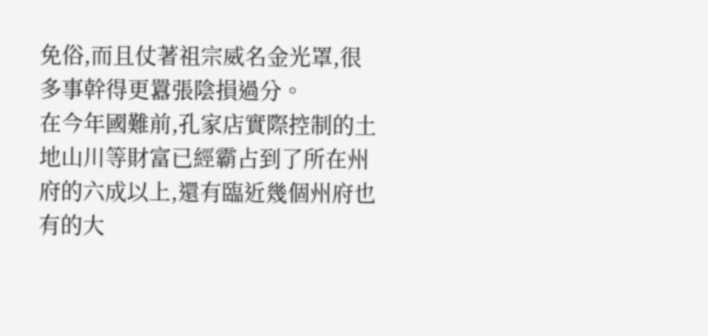免俗,而且仗著祖宗威名金光罩,很多事幹得更囂張陰損過分。
在今年國難前,孔家店實際控制的土地山川等財富已經霸占到了所在州府的六成以上,還有臨近幾個州府也有的大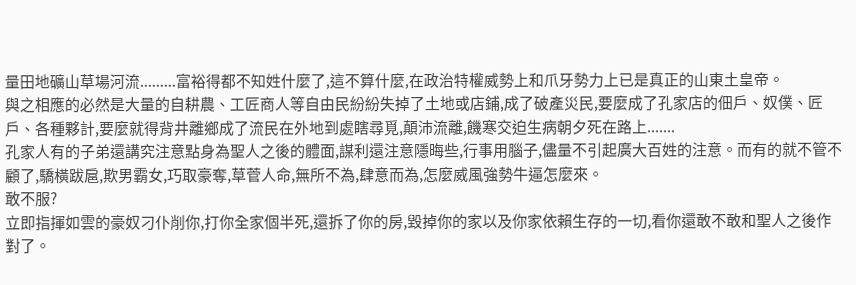量田地礦山草場河流.........富裕得都不知姓什麼了,這不算什麼,在政治特權威勢上和爪牙勢力上已是真正的山東土皇帝。
與之相應的必然是大量的自耕農、工匠商人等自由民紛紛失掉了土地或店鋪,成了破產災民,要麼成了孔家店的佃戶、奴僕、匠戶、各種夥計,要麼就得背井離鄉成了流民在外地到處瞎尋覓,顛沛流離,饑寒交迫生病朝夕死在路上.......
孔家人有的子弟還講究注意點身為聖人之後的體面,謀利還注意隱晦些,行事用腦子,儘量不引起廣大百姓的注意。而有的就不管不顧了,驕橫跋扈,欺男霸女,巧取豪奪,草菅人命,無所不為,肆意而為,怎麼威風強勢牛逼怎麼來。
敢不服?
立即指揮如雲的豪奴刁仆削你,打你全家個半死,還拆了你的房,毀掉你的家以及你家依賴生存的一切,看你還敢不敢和聖人之後作對了。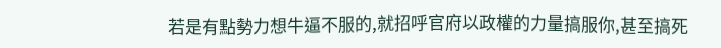若是有點勢力想牛逼不服的,就招呼官府以政權的力量搞服你,甚至搞死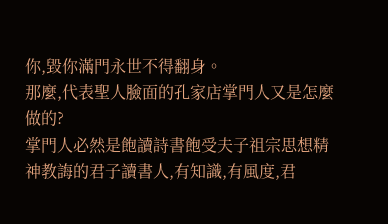你,毀你滿門永世不得翻身。
那麼,代表聖人臉面的孔家店掌門人又是怎麼做的?
掌門人必然是飽讀詩書飽受夫子祖宗思想精神教誨的君子讀書人,有知識,有風度,君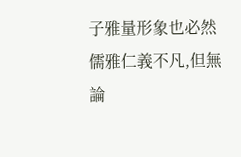子雅量形象也必然儒雅仁義不凡,但無論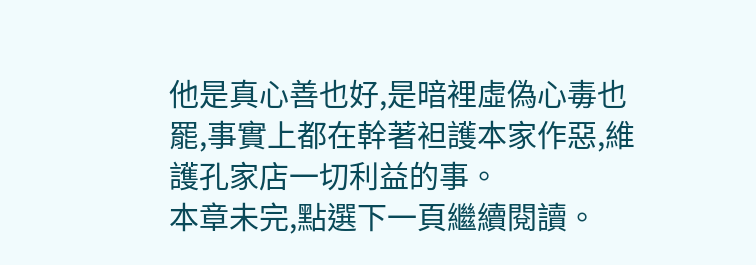他是真心善也好,是暗裡虛偽心毒也罷,事實上都在幹著袒護本家作惡,維護孔家店一切利益的事。
本章未完,點選下一頁繼續閱讀。